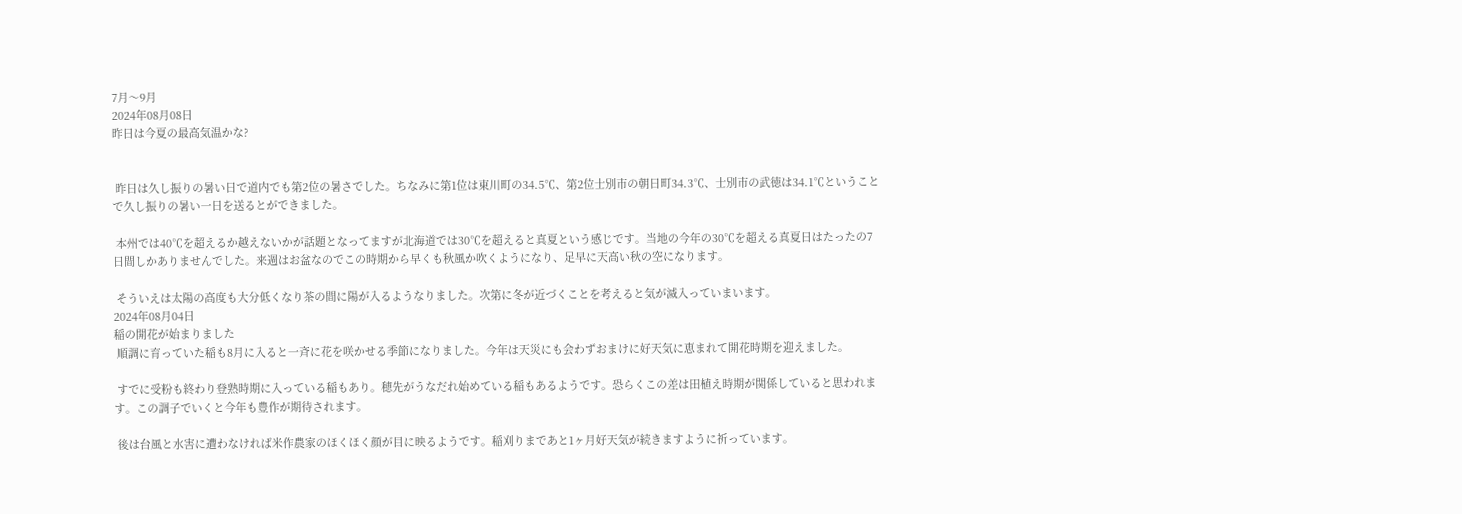7月〜9月
2024年08月08日
昨日は今夏の最高気温かな?


 昨日は久し振りの暑い日で道内でも第2位の暑さでした。ちなみに第1位は東川町の34.5℃、第2位士別市の朝日町34.3℃、士別市の武徳は34.1℃ということで久し振りの暑い一日を送るとができました。

 本州では40℃を超えるか越えないかが話題となってますが北海道では30℃を超えると真夏という感じです。当地の今年の30℃を超える真夏日はたったの7日間しかありませんでした。来週はお盆なのでこの時期から早くも秋風か吹くようになり、足早に天高い秋の空になります。

 そういえは太陽の高度も大分低くなり茶の間に陽が入るようなりました。次第に冬が近づくことを考えると気が滅入っていまいます。
2024年08月04日
稲の開花が始まりました
 順調に育っていた稲も8月に入ると一斉に花を咲かせる季節になりました。今年は天災にも会わずおまけに好天気に恵まれて開花時期を迎えました。

 すでに受粉も終わり登熟時期に入っている稲もあり。穂先がうなだれ始めている稲もあるようです。恐らくこの差は田植え時期が関係していると思われます。この調子でいくと今年も豊作が期待されます。

 後は台風と水害に遭わなければ米作農家のほくほく顔が目に映るようです。稲刈りまであと1ヶ月好天気が続きますように祈っています。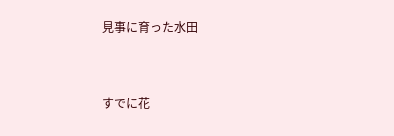見事に育った水田


すでに花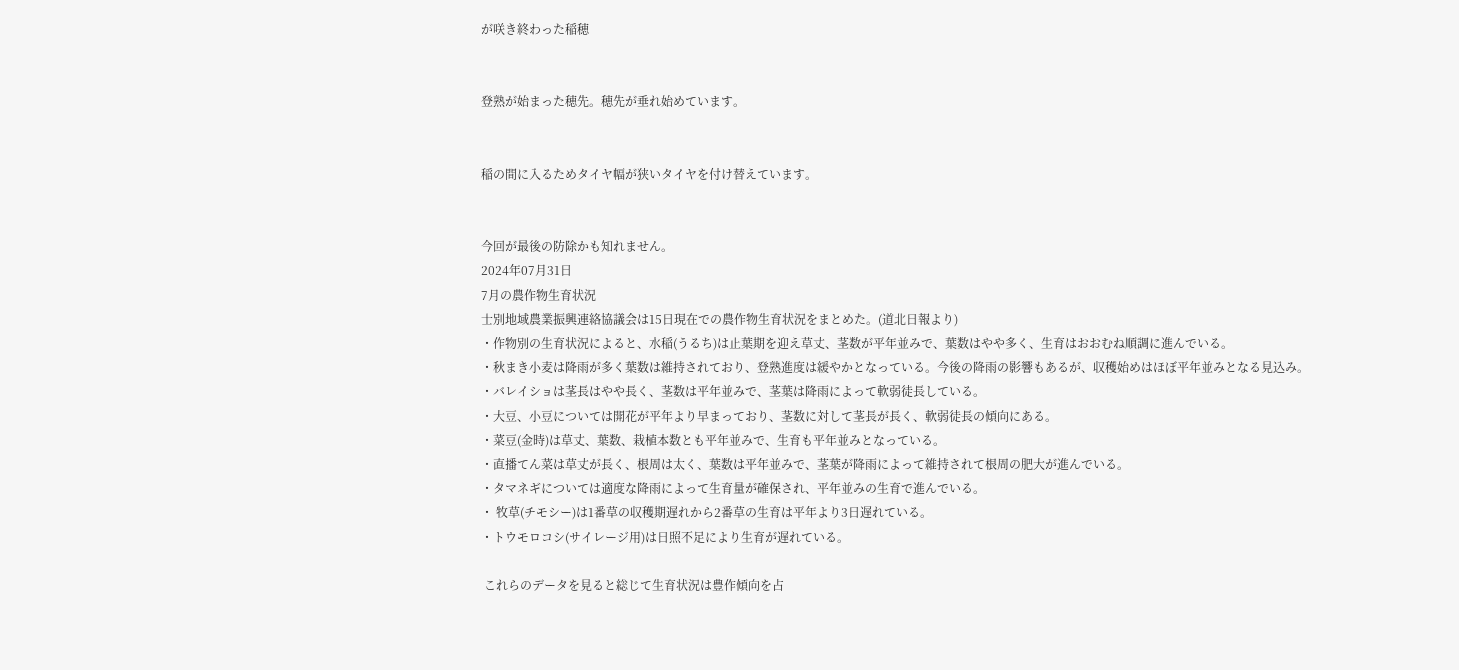が咲き終わった稲穂


登熟が始まった穂先。穂先が垂れ始めています。


稲の間に入るためタイヤ幅が狭いタイヤを付け替えています。


今回が最後の防除かも知れません。
2024年07月31日
7月の農作物生育状況
士別地域農業振興連絡協議会は15日現在での農作物生育状況をまとめた。(道北日報より)
・作物別の生育状況によると、水稲(うるち)は止葉期を迎え草丈、茎数が平年並みで、葉数はやや多く、生育はおおむね順調に進んでいる。
・秋まき小麦は降雨が多く葉数は維持されており、登熟進度は緩やかとなっている。今後の降雨の影響もあるが、収穫始めはほぼ平年並みとなる見込み。
・バレイショは茎長はやや長く、茎数は平年並みで、茎葉は降雨によって軟弱徒長している。
・大豆、小豆については開花が平年より早まっており、茎数に対して茎長が長く、軟弱徒長の傾向にある。
・菜豆(金時)は草丈、葉数、栽植本数とも平年並みで、生育も平年並みとなっている。
・直播てん菜は草丈が長く、根周は太く、葉数は平年並みで、茎葉が降雨によって維持されて根周の肥大が進んでいる。
・タマネギについては適度な降雨によって生育量が確保され、平年並みの生育で進んでいる。
・ 牧草(チモシー)は1番草の収穫期遅れから2番草の生育は平年より3日遅れている。
・トウモロコシ(サイレージ用)は日照不足により生育が遅れている。

 これらのデータを見ると総じて生育状況は豊作傾向を占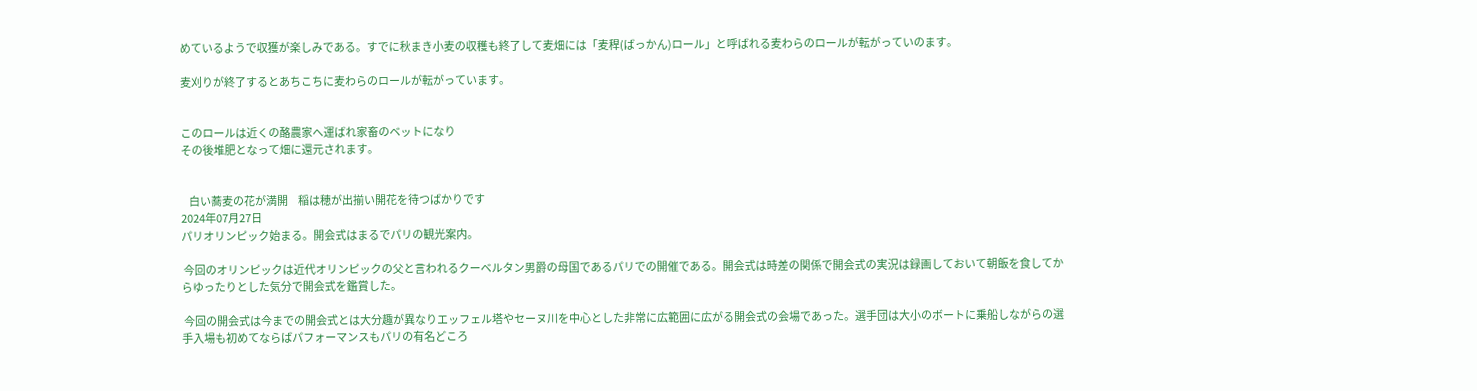めているようで収獲が楽しみである。すでに秋まき小麦の収穫も終了して麦畑には「麦稈(ばっかん)ロール」と呼ばれる麦わらのロールが転がっていのます。

麦刈りが終了するとあちこちに麦わらのロールが転がっています。


このロールは近くの酪農家へ運ばれ家畜のベットになり
その後堆肥となって畑に還元されます。


    白い蕎麦の花が満開     稲は穂が出揃い開花を待つばかりです
2024年07月27日
パリオリンピック始まる。開会式はまるでパリの観光案内。

 今回のオリンピックは近代オリンピックの父と言われるクーベルタン男爵の母国であるパリでの開催である。開会式は時差の関係で開会式の実況は録画しておいて朝飯を食してからゆったりとした気分で開会式を鑑賞した。

 今回の開会式は今までの開会式とは大分趣が異なりエッフェル塔やセーヌ川を中心とした非常に広範囲に広がる開会式の会場であった。選手団は大小のボートに乗船しながらの選手入場も初めてならばパフォーマンスもパリの有名どころ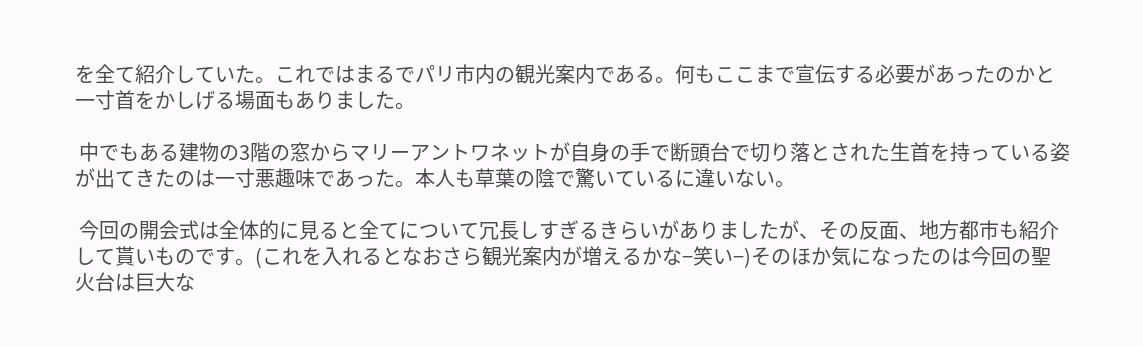を全て紹介していた。これではまるでパリ市内の観光案内である。何もここまで宣伝する必要があったのかと一寸首をかしげる場面もありました。

 中でもある建物の3階の窓からマリーアントワネットが自身の手で断頭台で切り落とされた生首を持っている姿が出てきたのは一寸悪趣味であった。本人も草葉の陰で驚いているに違いない。

 今回の開会式は全体的に見ると全てについて冗長しすぎるきらいがありましたが、その反面、地方都市も紹介して貰いものです。(これを入れるとなおさら観光案内が増えるかな−笑い−)そのほか気になったのは今回の聖火台は巨大な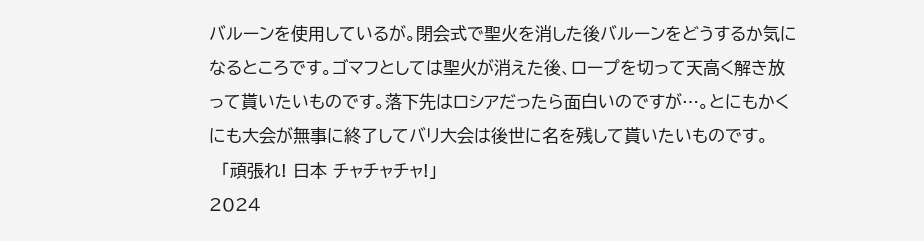バルーンを使用しているが。閉会式で聖火を消した後バルーンをどうするか気になるところです。ゴマフとしては聖火が消えた後、ロープを切って天高く解き放って貰いたいものです。落下先はロシアだったら面白いのですが…。とにもかくにも大会が無事に終了してバリ大会は後世に名を残して貰いたいものです。
  「頑張れ! 日本 チャチャチャ!」
2024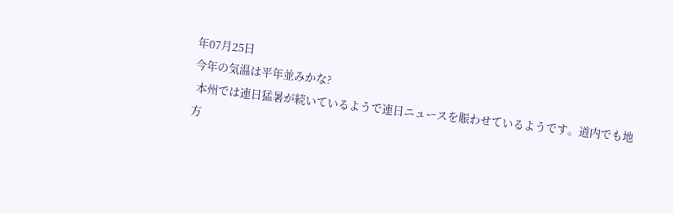年07月25日
今年の気温は平年並みかな?
 本州では連日猛暑が続いているようで連日ニュースを賑わせているようです。道内でも地方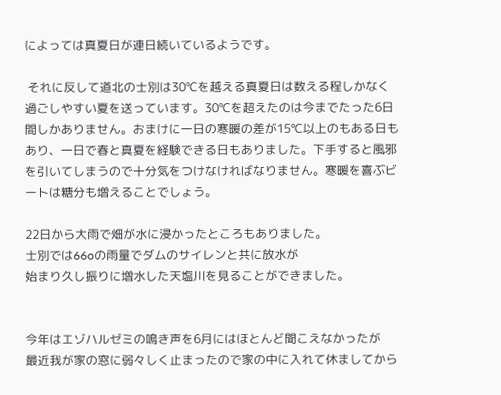によっては真夏日が連日続いているようです。

 それに反して道北の士別は30℃を越える真夏日は数える程しかなく過ごしやすい夏を送っています。30℃を超えたのは今までたった6日間しかありません。おまけに一日の寒暖の差が15℃以上のもある日もあり、一日で春と真夏を経験できる日もありました。下手すると風邪を引いてしまうので十分気をつけなければなりません。寒暖を喜ぶビートは糖分も増えることでしょう。

22日から大雨で畑が水に浸かったところもありました。
士別では66oの雨量でダムのサイレンと共に放水が
始まり久し振りに増水した天塩川を見ることができました。


今年はエゾハルゼミの鳴き声を6月にはほとんど聞こえなかったが
最近我が家の窓に弱々しく止まったので家の中に入れて休ましてから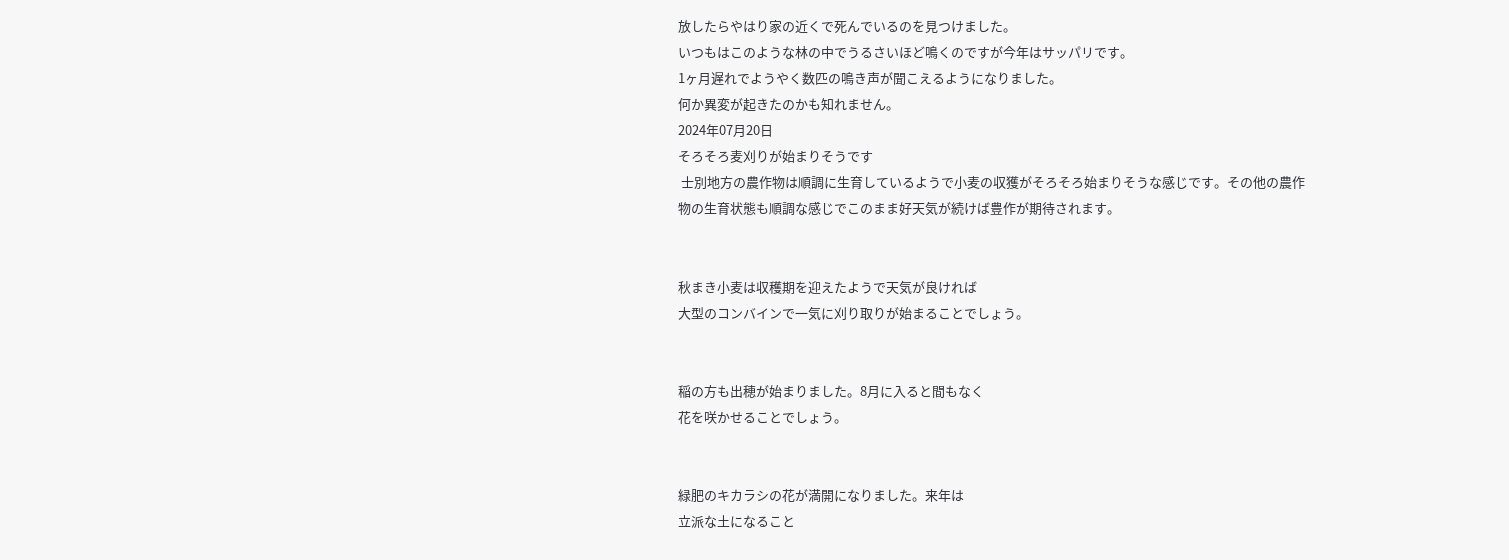放したらやはり家の近くで死んでいるのを見つけました。
いつもはこのような林の中でうるさいほど鳴くのですが今年はサッパリです。
1ヶ月遅れでようやく数匹の鳴き声が聞こえるようになりました。
何か異変が起きたのかも知れません。
2024年07月20日
そろそろ麦刈りが始まりそうです
 士別地方の農作物は順調に生育しているようで小麦の収獲がそろそろ始まりそうな感じです。その他の農作物の生育状態も順調な感じでこのまま好天気が続けば豊作が期待されます。


秋まき小麦は収穫期を迎えたようで天気が良ければ
大型のコンバインで一気に刈り取りが始まることでしょう。


稲の方も出穂が始まりました。8月に入ると間もなく
花を咲かせることでしょう。


緑肥のキカラシの花が満開になりました。来年は
立派な土になること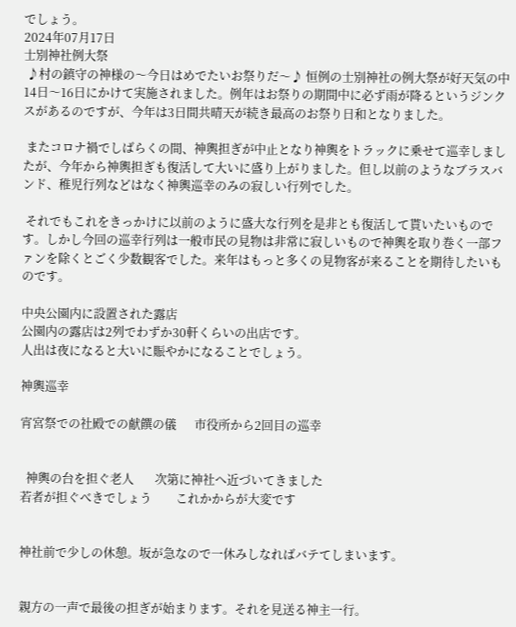でしょう。
2024年07月17日
士別神社例大祭
 ♪村の鎮守の神様の〜今日はめでたいお祭りだ〜♪ 恒例の士別神社の例大祭が好天気の中14日〜16日にかけて実施されました。例年はお祭りの期間中に必ず雨が降るというジンクスがあるのですが、今年は3日間共晴天が続き最高のお祭り日和となりました。

 またコロナ禍でしばらくの間、神輿担ぎが中止となり神輿をトラックに乗せて巡幸しましたが、今年から神輿担ぎも復活して大いに盛り上がりました。但し以前のようなブラスバンド、稚児行列などはなく神輿巡幸のみの寂しい行列でした。

 それでもこれをきっかけに以前のように盛大な行列を是非とも復活して貰いたいものです。しかし今回の巡幸行列は一般市民の見物は非常に寂しいもので神輿を取り巻く一部ファンを除くとごく少数観客でした。来年はもっと多くの見物客が来ることを期待したいものです。

中央公園内に設置された露店
公園内の露店は2列でわずか30軒くらいの出店です。
人出は夜になると大いに賑やかになることでしょう。

神輿巡幸

宵宮祭での社殿での献饌の儀      市役所から2回目の巡幸


  神輿の台を担ぐ老人       次第に神社へ近づいてきました
若者が担ぐべきでしょう        これかからが大変です


神社前で少しの休憩。坂が急なので一休みしなればバテてしまいます。


親方の一声で最後の担ぎが始まります。それを見送る神主一行。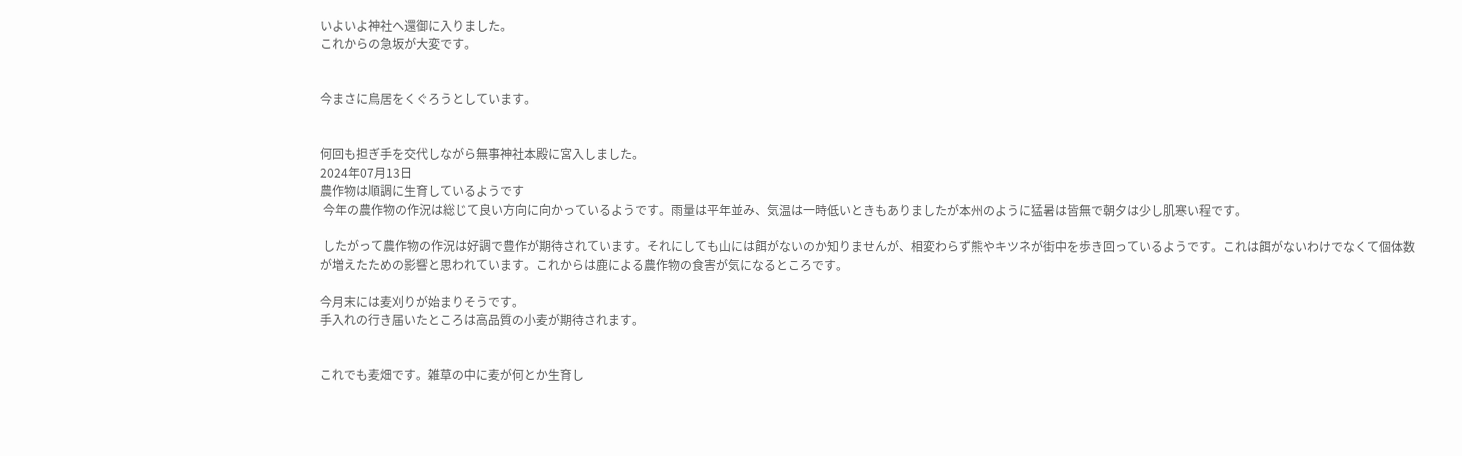いよいよ神社へ還御に入りました。
これからの急坂が大変です。


今まさに鳥居をくぐろうとしています。


何回も担ぎ手を交代しながら無事神社本殿に宮入しました。
2024年07月13日
農作物は順調に生育しているようです
 今年の農作物の作況は総じて良い方向に向かっているようです。雨量は平年並み、気温は一時低いときもありましたが本州のように猛暑は皆無で朝夕は少し肌寒い程です。

 したがって農作物の作況は好調で豊作が期待されています。それにしても山には餌がないのか知りませんが、相変わらず熊やキツネが街中を歩き回っているようです。これは餌がないわけでなくて個体数が増えたための影響と思われています。これからは鹿による農作物の食害が気になるところです。

今月末には麦刈りが始まりそうです。
手入れの行き届いたところは高品質の小麦が期待されます。


これでも麦畑です。雑草の中に麦が何とか生育し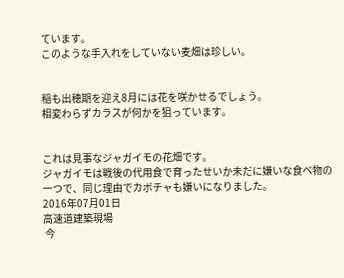ています。
このような手入れをしていない麦畑は珍しい。


稲も出穂期を迎え8月には花を咲かせるでしょう。
相変わらずカラスが何かを狙っています。


これは見事なジャガイモの花畑です。
ジャガイモは戦後の代用食で育ったせいか未だに嫌いな食べ物の
一つで、同じ理由でカボチャも嫌いになりました。
2016年07月01日
高速道建築現場
 今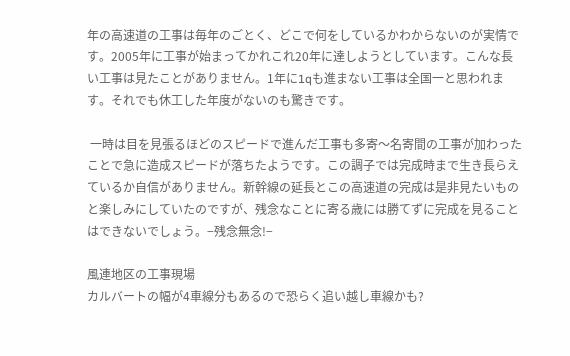年の高速道の工事は毎年のごとく、どこで何をしているかわからないのが実情です。2005年に工事が始まってかれこれ20年に達しようとしています。こんな長い工事は見たことがありません。1年に1qも進まない工事は全国一と思われます。それでも休工した年度がないのも驚きです。

 一時は目を見張るほどのスピードで進んだ工事も多寄〜名寄間の工事が加わったことで急に造成スピードが落ちたようです。この調子では完成時まで生き長らえているか自信がありません。新幹線の延長とこの高速道の完成は是非見たいものと楽しみにしていたのですが、残念なことに寄る歳には勝てずに完成を見ることはできないでしょう。−残念無念!−

風連地区の工事現場
カルバートの幅が4車線分もあるので恐らく追い越し車線かも?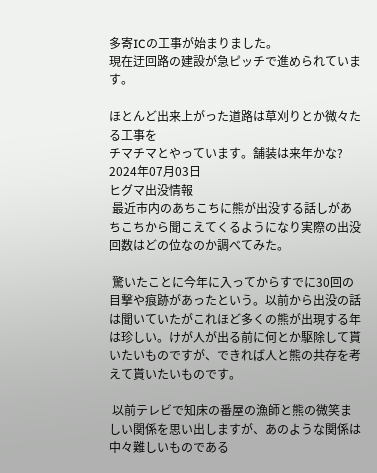多寄ICの工事が始まりました。
現在迂回路の建設が急ピッチで進められています。

ほとんど出来上がった道路は草刈りとか微々たる工事を
チマチマとやっています。舗装は来年かな?
2024年07月03日
ヒグマ出没情報
 最近市内のあちこちに熊が出没する話しがあちこちから聞こえてくるようになり実際の出没回数はどの位なのか調べてみた。

 驚いたことに今年に入ってからすでに30回の目撃や痕跡があったという。以前から出没の話は聞いていたがこれほど多くの熊が出現する年は珍しい。けが人が出る前に何とか駆除して貰いたいものですが、できれば人と熊の共存を考えて貰いたいものです。

 以前テレビで知床の番屋の漁師と熊の微笑ましい関係を思い出しますが、あのような関係は中々難しいものである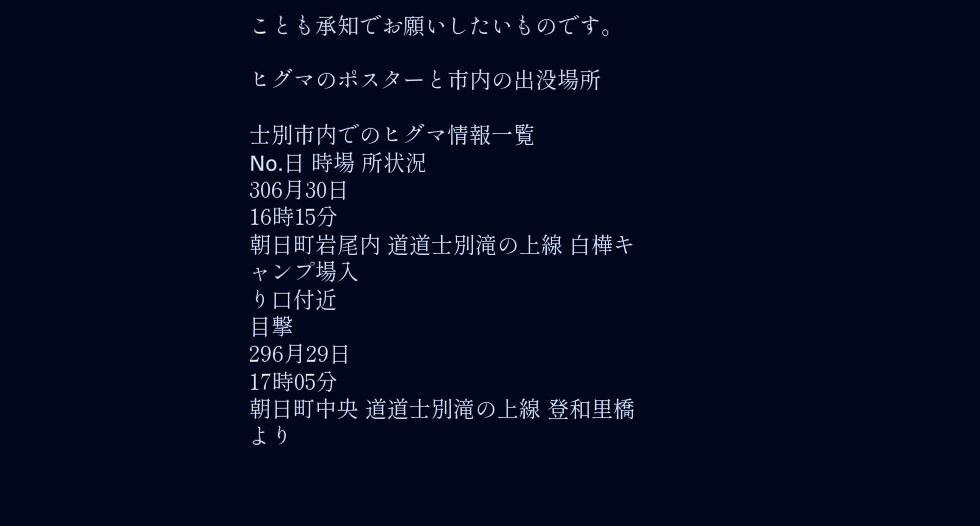ことも承知でお願いしたいものです。

ヒグマのポスターと市内の出没場所

士別市内でのヒグマ情報一覧
No.日 時場 所状況
306月30日
16時15分
朝日町岩尾内 道道士別滝の上線 白樺キャンプ場入
り口付近
目撃
296月29日
17時05分
朝日町中央 道道士別滝の上線 登和里橋より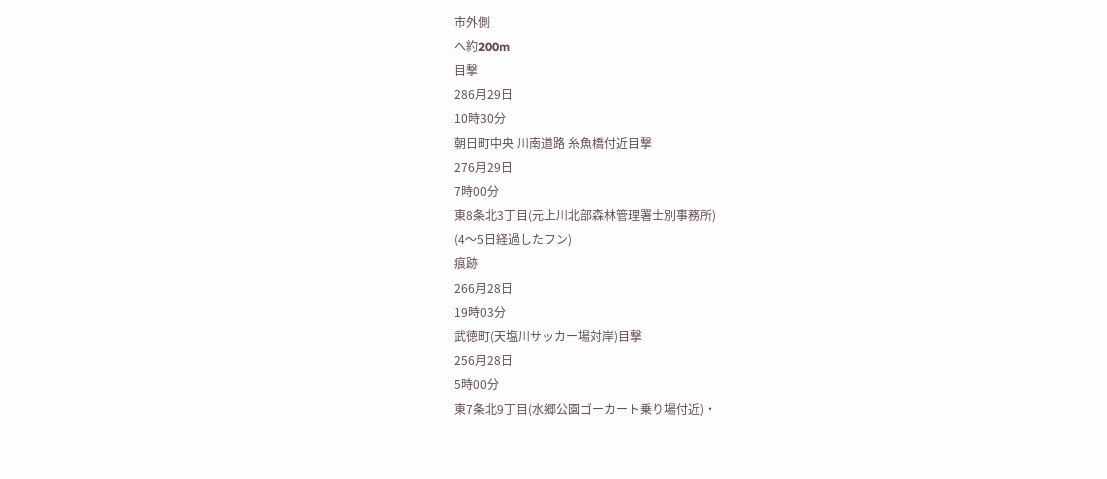市外側
へ約200m
目撃
286月29日
10時30分
朝日町中央 川南道路 糸魚橋付近目撃
276月29日
7時00分
東8条北3丁目(元上川北部森林管理署士別事務所)
(4〜5日経過したフン)
痕跡
266月28日
19時03分
武徳町(天塩川サッカー場対岸)目撃
256月28日
5時00分
東7条北9丁目(水郷公園ゴーカート乗り場付近)・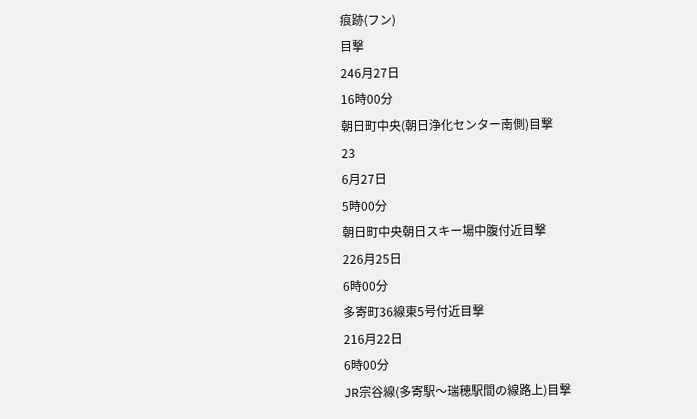痕跡(フン)
目撃
246月27日
16時00分
朝日町中央(朝日浄化センター南側)目撃
23
6月27日
5時00分
朝日町中央朝日スキー場中腹付近目撃
226月25日
6時00分
多寄町36線東5号付近目撃
216月22日
6時00分
JR宗谷線(多寄駅〜瑞穂駅間の線路上)目撃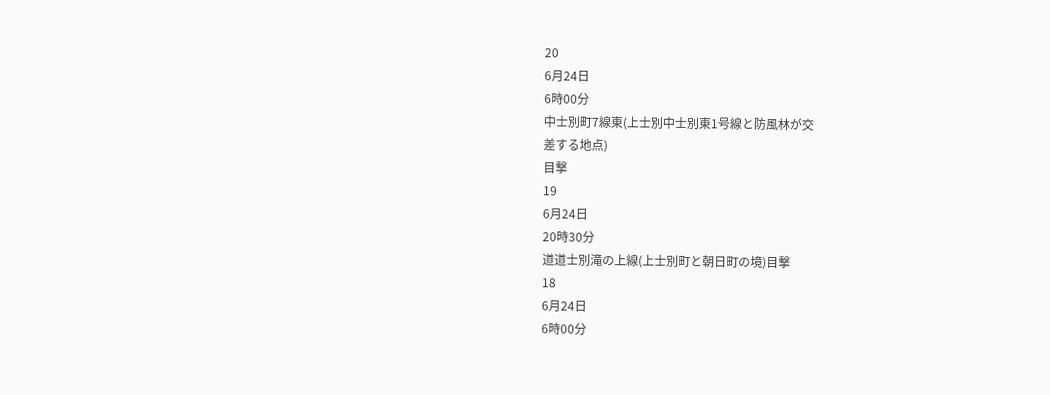20
6月24日
6時00分
中士別町7線東(上士別中士別東1号線と防風林が交
差する地点)
目撃
19
6月24日
20時30分
道道士別滝の上線(上士別町と朝日町の境)目撃
18
6月24日
6時00分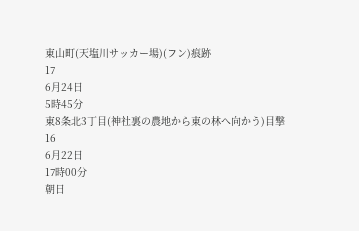東山町(天塩川サッカー場)(フン)痕跡
17
6月24日
5時45分
東8条北3丁目(神社裏の農地から東の林へ向かう)目撃
16
6月22日
17時00分
朝日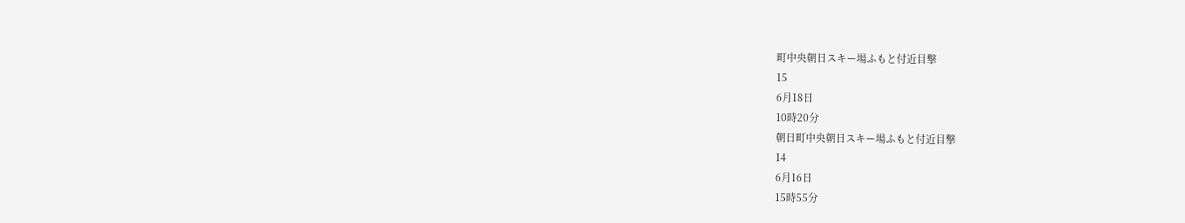町中央朝日スキー場ふもと付近目撃
15
6月18日
10時20分
朝日町中央朝日スキー場ふもと付近目撃
14
6月16日
15時55分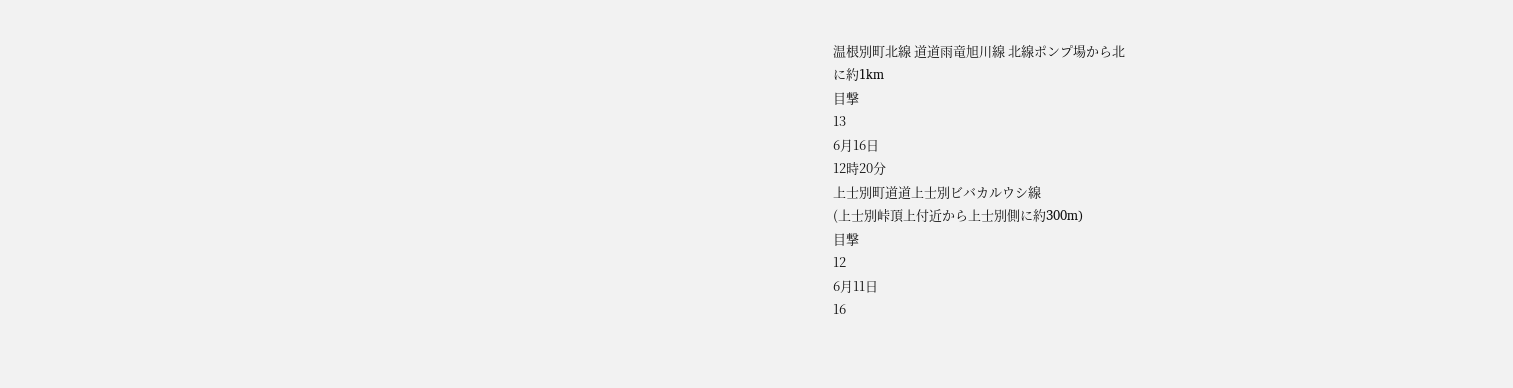温根別町北線 道道雨竜旭川線 北線ポンプ場から北
に約1km
目撃
13
6月16日
12時20分
上士別町道道上士別ビバカルウシ線
(上士別峠頂上付近から上士別側に約300m)
目撃
12
6月11日
16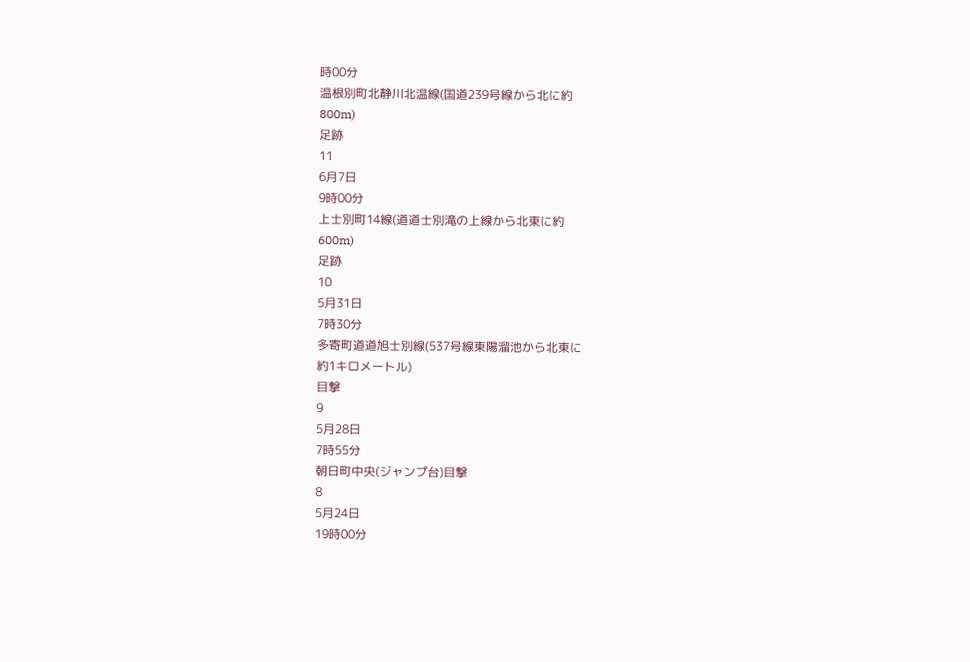時00分
温根別町北静川北温線(国道239号線から北に約
800m)
足跡
11
6月7日
9時00分
上士別町14線(道道士別滝の上線から北東に約
600m)
足跡
10
5月31日
7時30分
多寄町道道旭士別線(537号線東陽溜池から北東に
約1キロメートル)
目撃
9
5月28日
7時55分
朝日町中央(ジャンプ台)目撃
8
5月24日
19時00分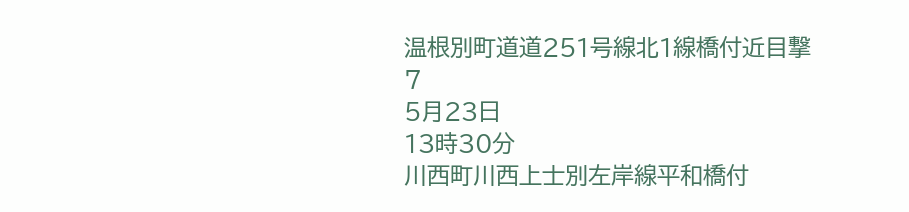温根別町道道251号線北1線橋付近目撃
7
5月23日
13時30分
川西町川西上士別左岸線平和橋付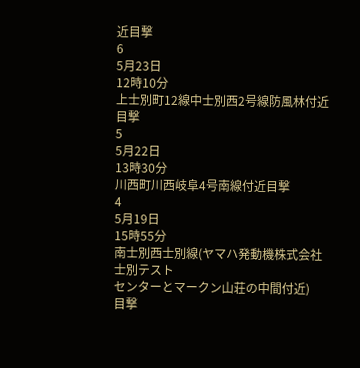近目撃
6
5月23日
12時10分
上士別町12線中士別西2号線防風林付近目撃
5
5月22日
13時30分
川西町川西岐阜4号南線付近目撃
4
5月19日
15時55分
南士別西士別線(ヤマハ発動機株式会社士別テスト
センターとマークン山荘の中間付近)
目撃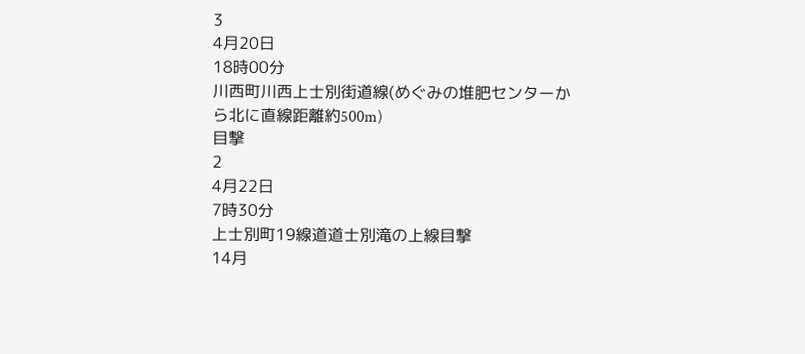3
4月20日
18時00分
川西町川西上士別街道線(めぐみの堆肥センターか
ら北に直線距離約500m)
目撃
2
4月22日
7時30分
上士別町19線道道士別滝の上線目撃
14月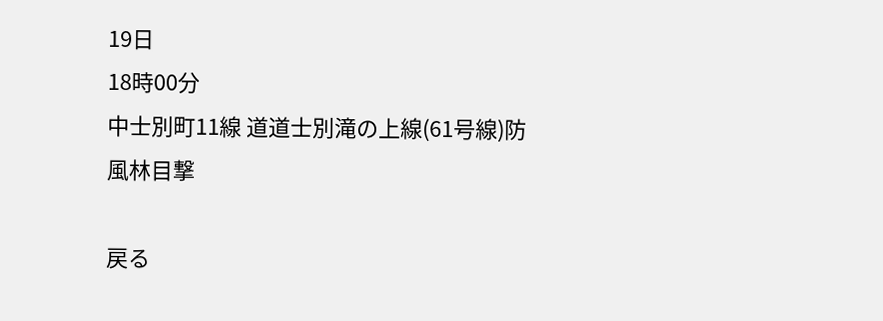19日
18時00分
中士別町11線 道道士別滝の上線(61号線)防風林目撃

戻る